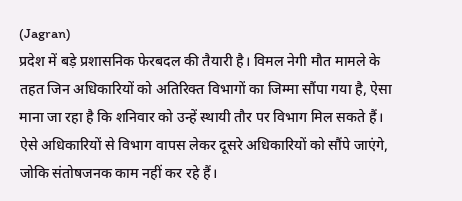(Jagran)
प्रदेश में बड़े प्रशासनिक फेरबदल की तैयारी है। विमल नेगी मौत मामले के तहत जिन अधिकारियों को अतिरिक्त विभागों का जिम्मा सौंपा गया है, ऐसा माना जा रहा है कि शनिवार को उन्हें स्थायी तौर पर विभाग मिल सकते हैं। ऐसे अधिकारियों से विभाग वापस लेकर दूसरे अधिकारियों को सौंपे जाएंगे, जोकि संतोषजनक काम नहीं कर रहे हैं।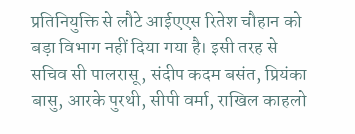प्रतिनियुक्ति से लौटे आईएएस रितेश चौहान को बड़ा विभाग नहीं दिया गया है। इसी तरह से सचिव सी पालरासू, संदीप कदम बसंत, प्रियंका बासु, आरके पुरथी, सीपी वर्मा, राखिल काहलो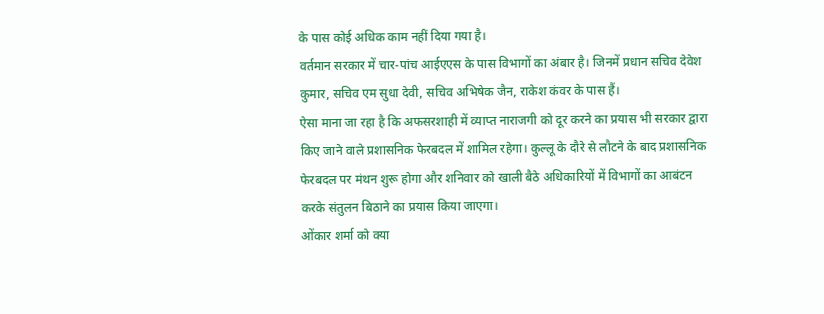के पास कोई अधिक काम नहीं दिया गया है।
वर्तमान सरकार में चार-पांच आईएएस के पास विभागों का अंबार है। जिनमें प्रधान सचिव देवेश कुमार, सचिव एम सुधा देवी, सचिव अभिषेक जैन, राकेश कंवर के पास हैं।
ऐसा माना जा रहा है कि अफसरशाही में व्याप्त नाराजगी को दूर करने का प्रयास भी सरकार द्वारा किए जाने वाले प्रशासनिक फेरबदल में शामिल रहेगा। कुल्लू के दौरे से लौटने के बाद प्रशासनिक फेरबदल पर मंथन शुरू होगा और शनिवार को खाली बैठे अधिकारियों में विभागों का आबंटन करके संतुलन बिठाने का प्रयास किया जाएगा।
ओंकार शर्मा को क्या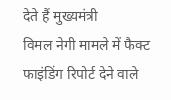देते हैं मुख्यमंत्री
विमल नेगी मामले में फैक्ट फाइंडिंग रिपोर्ट देने वाले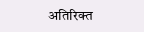अतिरिक्त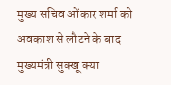मुख्य सचिव ओंकार शर्मा को अवकाश से लौटने के बाद मुख्यमंत्री सुक्खू क्या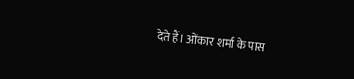देते हैं। ओंकार शर्मा के पास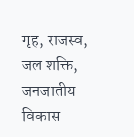गृह, राजस्व, जल शक्ति, जनजातीय विकास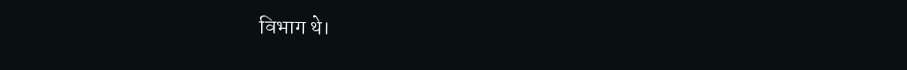विभाग थे।